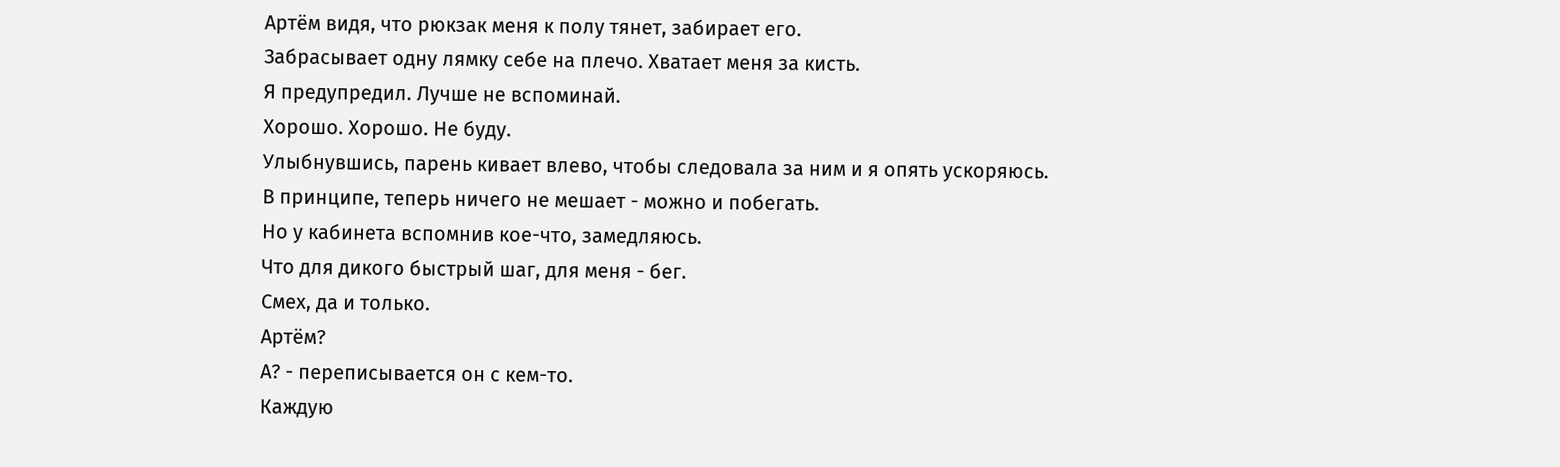Артём видя, что рюкзак меня к полу тянет, забирает его.
Забрасывает одну лямку себе на плечо. Хватает меня за кисть.
Я предупредил. Лучше не вспоминай.
Хорошо. Хорошо. Не буду.
Улыбнувшись, парень кивает влево, чтобы следовала за ним и я опять ускоряюсь.
В принципе, теперь ничего не мешает - можно и побегать.
Но у кабинета вспомнив кое-что, замедляюсь.
Что для дикого быстрый шаг, для меня - бег.
Смех, да и только.
Артём?
А? - переписывается он с кем-то.
Каждую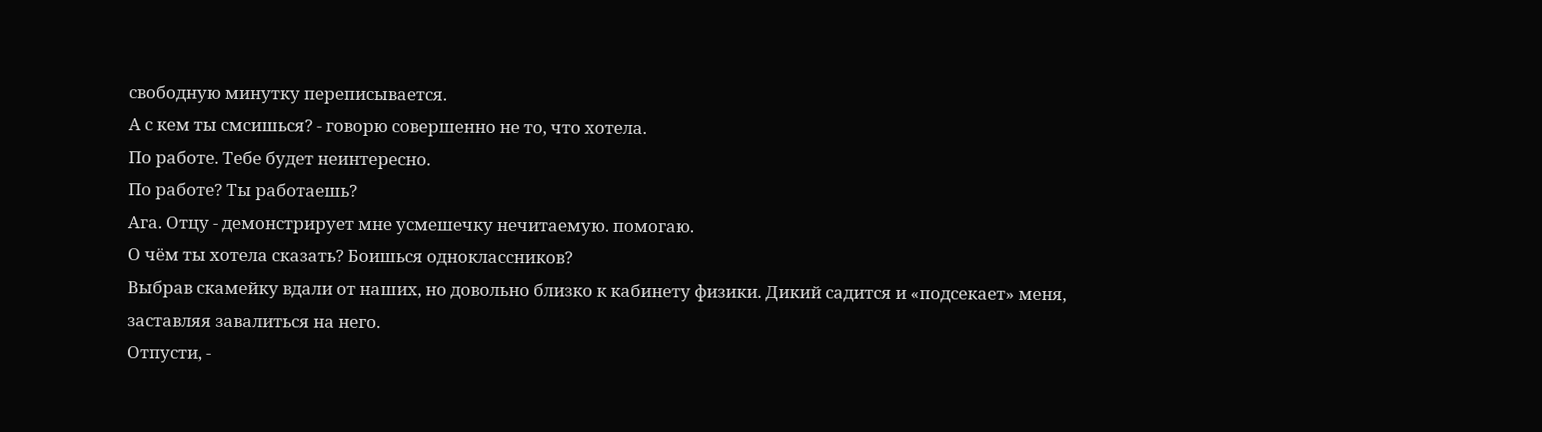свободную минутку переписывается.
А с кем ты смсишься? - говорю совершенно не то, что хотела.
По работе. Тебе будет неинтересно.
По работе? Ты работаешь?
Ага. Отцу - демонстрирует мне усмешечку нечитаемую. помогаю.
О чём ты хотела сказать? Боишься одноклассников?
Выбрав скамейку вдали от наших, но довольно близко к кабинету физики. Дикий садится и «подсекает» меня, заставляя завалиться на него.
Отпусти, -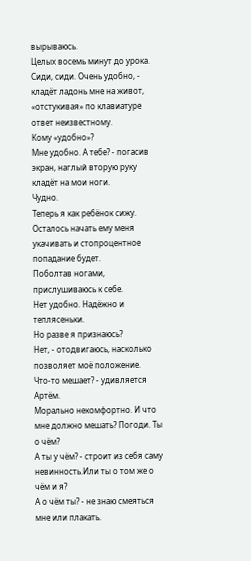вырываюсь.
Целых восемь минут до урока. Сиди, сиди. Очень удобно, - кладёт ладонь мне на живот, «отстукивая» по клавиатуре ответ неизвестному.
Кому «удобно»?
Мне удобно. А тебе? - погасив экран, наглый вторую руку кладёт на мои ноги.
Чудно.
Теперь я как ребёнок сижу. Осталось начать ему меня укачивать и стопроцентное попадание будет.
Поболтав ногами, прислушиваюсь к себе.
Нет удобно. Надёжно и теплясеньки.
Но разве я признаюсь?
Нет, - отодвигаюсь, насколько позволяет моё положение.
Что-то мешает? - удивляется Артём.
Морально некомфортно. И что мне должно мешать? Погоди. Ты о чём?
А ты у чём? - строит из себя саму невинность.Или ты о том же о чём и я?
А о чём ты? - не знаю смеяться мне или плакать.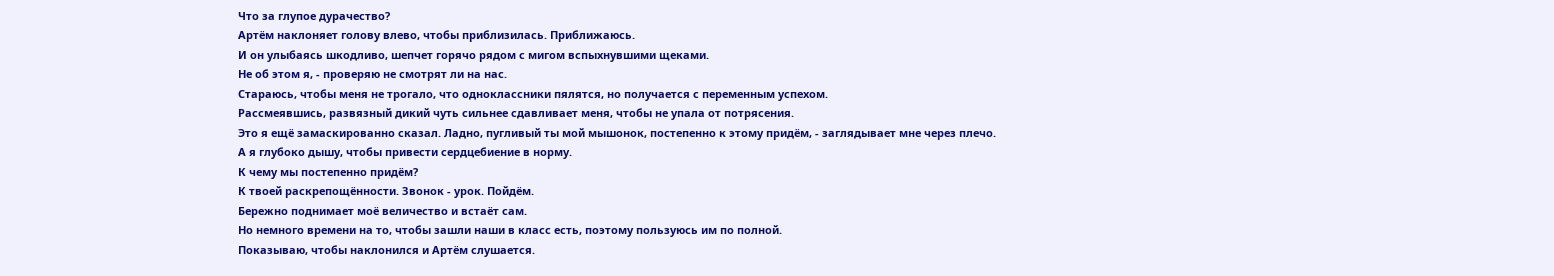Что за глупое дурачество?
Артём наклоняет голову влево, чтобы приблизилась. Приближаюсь.
И он улыбаясь шкодливо, шепчет горячо рядом с мигом вспыхнувшими щеками.
Не об этом я, - проверяю не смотрят ли на нас.
Стараюсь, чтобы меня не трогало, что одноклассники пялятся, но получается с переменным успехом.
Рассмеявшись, развязный дикий чуть сильнее сдавливает меня, чтобы не упала от потрясения.
Это я ещё замаскированно сказал. Ладно, пугливый ты мой мышонок, постепенно к этому придём, - заглядывает мне через плечо.
А я глубоко дышу, чтобы привести сердцебиение в норму.
К чему мы постепенно придём?
К твоей раскрепощённости. Звонок - урок. Пойдём.
Бережно поднимает моё величество и встаёт сам.
Но немного времени на то, чтобы зашли наши в класс есть, поэтому пользуюсь им по полной.
Показываю, чтобы наклонился и Артём слушается.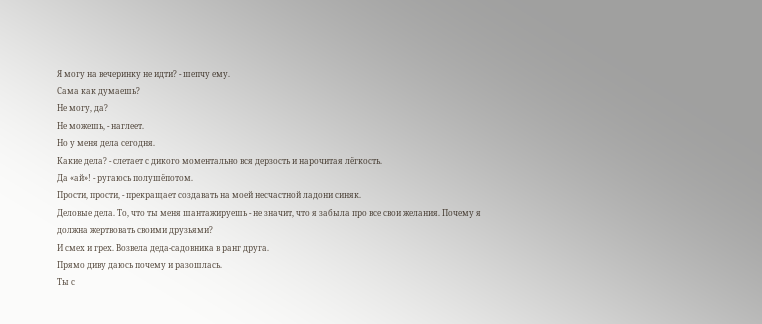Я могу на вечеринку не идти? - шепчу ему.
Сама как думаешь?
Не могу, да?
Не можешь, - наглеет.
Но у меня дела сегодня.
Какие дела? - слетает с дикого моментально вся дерзость и нарочитая лёгкость.
Да «ай»! - ругаюсь полушёпотом.
Прости, прости, - прекращает создавать на моей несчастной ладони синяк.
Деловые дела. То, что ты меня шантажируешь - не значит, что я забыла про все свои желания. Почему я должна жертвовать своими друзьями?
И смех и грех. Возвела деда-садовника в ранг друга.
Прямо диву даюсь почему и разошлась.
Ты с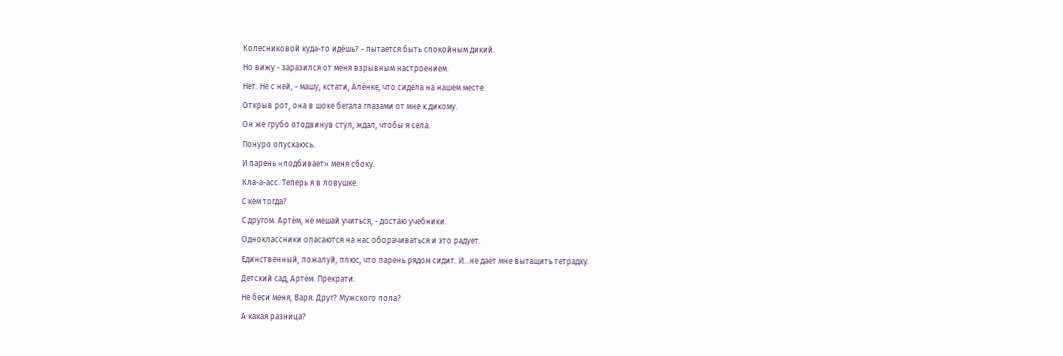Колесниковой куда-то идёшь? - пытается быть спокойным дикий.
Но вижу - заразился от меня взрывным настроением.
Нет. Не с ней, - машу, кстати, Алёнке, что сидела на нашем месте.
Открыв рот, она в шоке бегала глазами от мне к дикому.
Он же грубо отодвинув стул, ждал, чтобы я села.
Понуро опускаюсь.
И парень «подбивает» меня сбоку.
Кла-а-асс. Теперь я в ловушке.
С кем тогда?
С другом. Артём, не мешай учиться, - достаю учебники.
Одноклассники опасаются на нас оборачиваться и это радует.
Единственный, пожалуй, плюс, что парень рядом сидит. И...не даёт мне вытащить тетрадку.
Детский сад, Артём. Прекрати.
Не беси меня, Варя. Друг? Мужского пола?
А какая разница?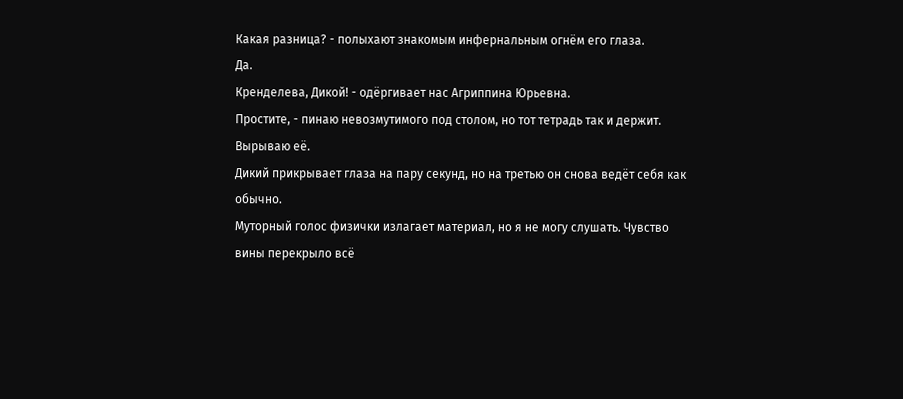Какая разница? - полыхают знакомым инфернальным огнём его глаза.
Да.
Кренделева, Дикой! - одёргивает нас Агриппина Юрьевна.
Простите, - пинаю невозмутимого под столом, но тот тетрадь так и держит.
Вырываю её.
Дикий прикрывает глаза на пару секунд, но на третью он снова ведёт себя как обычно.
Муторный голос физички излагает материал, но я не могу слушать. Чувство вины перекрыло всё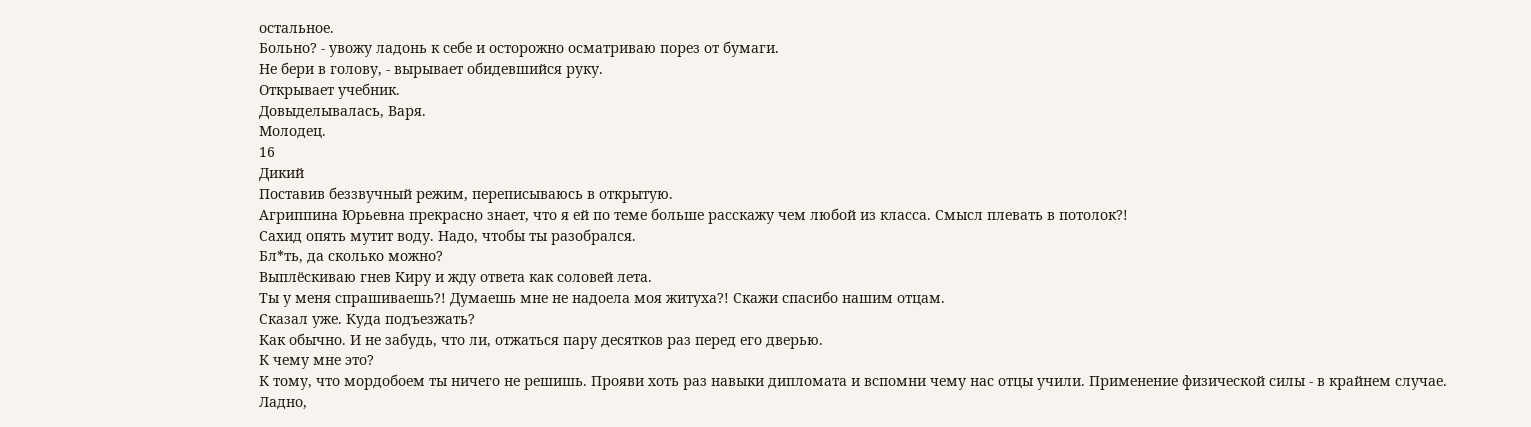остальное.
Больно? - увожу ладонь к себе и осторожно осматриваю порез от бумаги.
Не бери в голову, - вырывает обидевшийся руку.
Открывает учебник.
Довыделывалась, Варя.
Молодец.
16
Дикий
Поставив беззвучный режим, переписываюсь в открытую.
Агриппина Юрьевна прекрасно знает, что я ей по теме больше расскажу чем любой из класса. Смысл плевать в потолок?!
Сахид опять мутит воду. Надо, чтобы ты разобрался.
Бл*ть, да сколько можно?
Выплёскиваю гнев Киру и жду ответа как соловей лета.
Ты у меня спрашиваешь?! Думаешь мне не надоела моя житуха?! Скажи спасибо нашим отцам.
Сказал уже. Куда подъезжать?
Как обычно. И не забудь, что ли, отжаться пару десятков раз перед его дверью.
К чему мне это?
К тому, что мордобоем ты ничего не решишь. Прояви хоть раз навыки дипломата и вспомни чему нас отцы учили. Применение физической силы - в крайнем случае.
Ладно,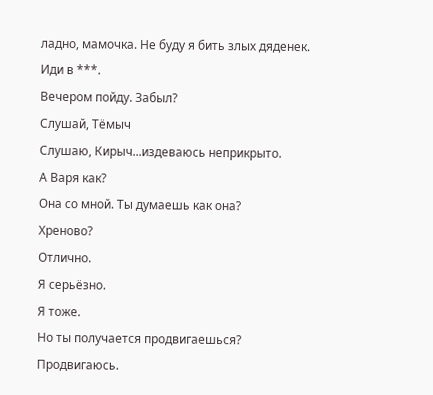ладно, мамочка. Не буду я бить злых дяденек.
Иди в ***.
Вечером пойду. Забыл?
Слушай, Тёмыч
Слушаю, Кирыч...издеваюсь неприкрыто.
А Варя как?
Она со мной. Ты думаешь как она?
Хреново?
Отлично.
Я серьёзно.
Я тоже.
Но ты получается продвигаешься?
Продвигаюсь.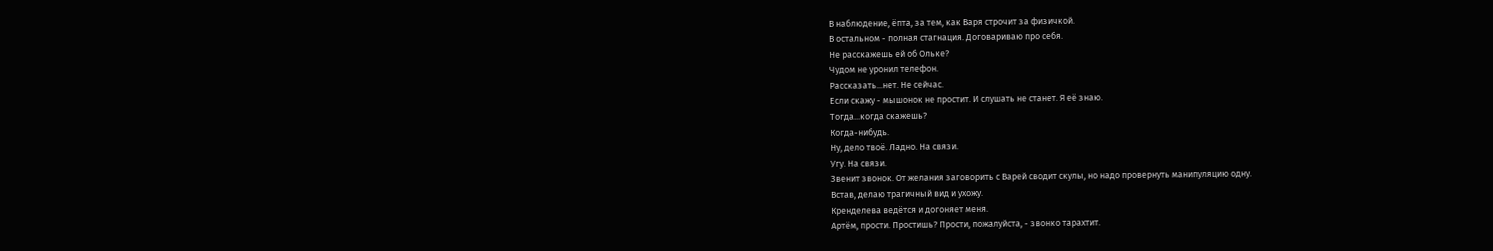В наблюдение, ёпта, за тем, как Варя строчит за физичкой.
В остальном - полная стагнация. Договариваю про себя.
Не расскажешь ей об Ольке?
Чудом не уронил телефон.
Рассказать...нет. Не сейчас.
Если скажу - мышонок не простит. И слушать не станет. Я её знаю.
Тогда...когда скажешь?
Когда-нибудь.
Ну, дело твоё. Ладно. На связи.
Угу. На связи.
Звенит звонок. От желания заговорить с Варей сводит скулы, но надо провернуть манипуляцию одну.
Встав, делаю трагичный вид и ухожу.
Кренделева ведётся и догоняет меня.
Артём, прости. Простишь? Прости, пожалуйста, - звонко тарахтит.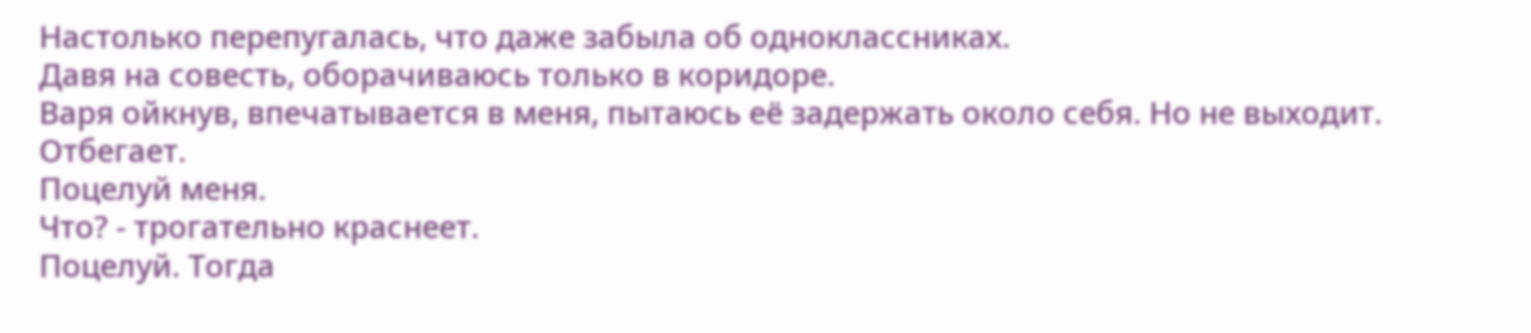Настолько перепугалась, что даже забыла об одноклассниках.
Давя на совесть, оборачиваюсь только в коридоре.
Варя ойкнув, впечатывается в меня, пытаюсь её задержать около себя. Но не выходит. Отбегает.
Поцелуй меня.
Что? - трогательно краснеет.
Поцелуй. Тогда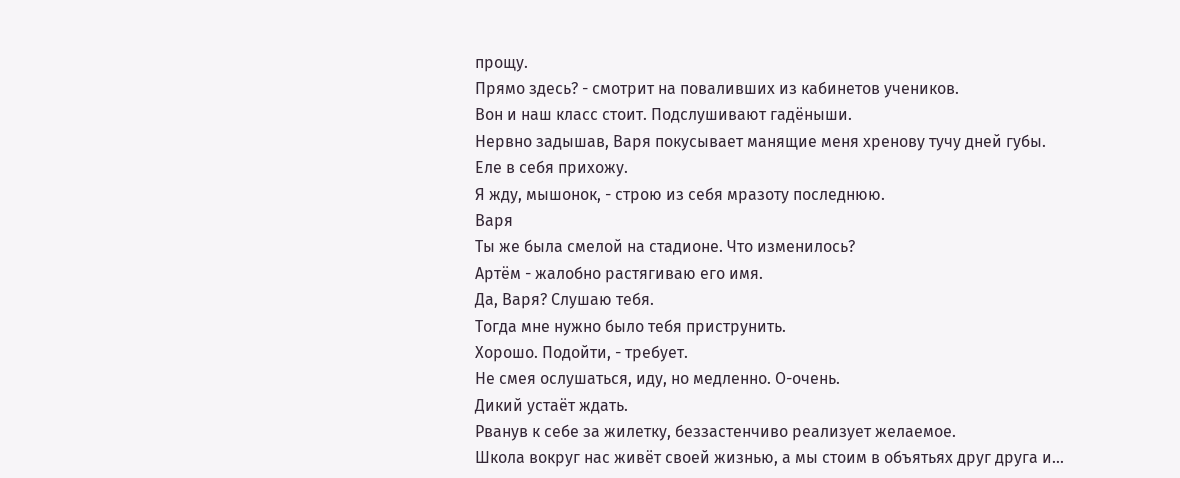прощу.
Прямо здесь? - смотрит на поваливших из кабинетов учеников.
Вон и наш класс стоит. Подслушивают гадёныши.
Нервно задышав, Варя покусывает манящие меня хренову тучу дней губы.
Еле в себя прихожу.
Я жду, мышонок, - строю из себя мразоту последнюю.
Варя
Ты же была смелой на стадионе. Что изменилось?
Артём - жалобно растягиваю его имя.
Да, Варя? Слушаю тебя.
Тогда мне нужно было тебя приструнить.
Хорошо. Подойти, - требует.
Не смея ослушаться, иду, но медленно. О-очень.
Дикий устаёт ждать.
Рванув к себе за жилетку, беззастенчиво реализует желаемое.
Школа вокруг нас живёт своей жизнью, а мы стоим в объятьях друг друга и...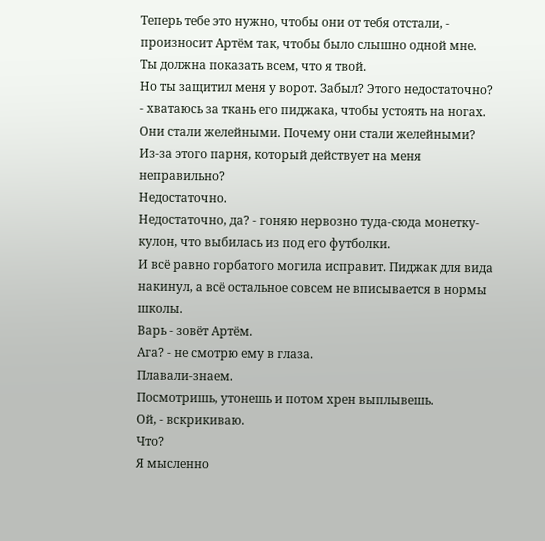Теперь тебе это нужно, чтобы они от тебя отстали, - произносит Артём так, чтобы было слышно одной мне.
Ты должна показать всем, что я твой.
Но ты защитил меня у ворот. Забыл? Этого недостаточно? - хватаюсь за ткань его пиджака, чтобы устоять на ногах.
Они стали желейными. Почему они стали желейными? Из-за этого парня, который действует на меня неправильно?
Недостаточно.
Недостаточно, да? - гоняю нервозно туда-сюда монетку-кулон, что выбилась из под его футболки.
И всё равно горбатого могила исправит. Пиджак для вида накинул, а всё остальное совсем не вписывается в нормы школы.
Варь - зовёт Артём.
Ага? - не смотрю ему в глаза.
Плавали-знаем.
Посмотришь, утонешь и потом хрен выплывешь.
Ой, - вскрикиваю.
Что?
Я мысленно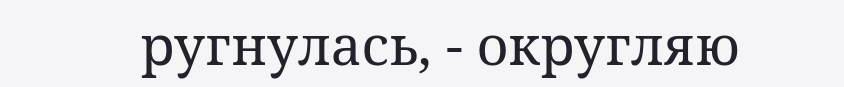ругнулась, - округляю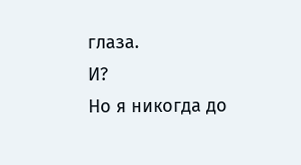глаза.
И?
Но я никогда до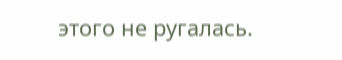этого не ругалась.